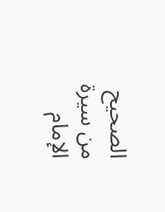الصحيح من سيرة الإمام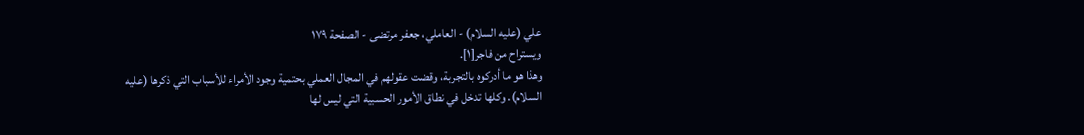علي (عليه السلام) - العاملي، جعفر مرتضى - الصفحة ١٧٩
ويستراح من فاجر[١].
وهذا هو ما أدركوه بالتجربة، وقضت عقولهم في المجال العملي بحتمية وجود الأمراء للأسباب التي ذكرها (عليه السلام). وكلها تدخل في نطاق الأمور الحسبية التي ليس لها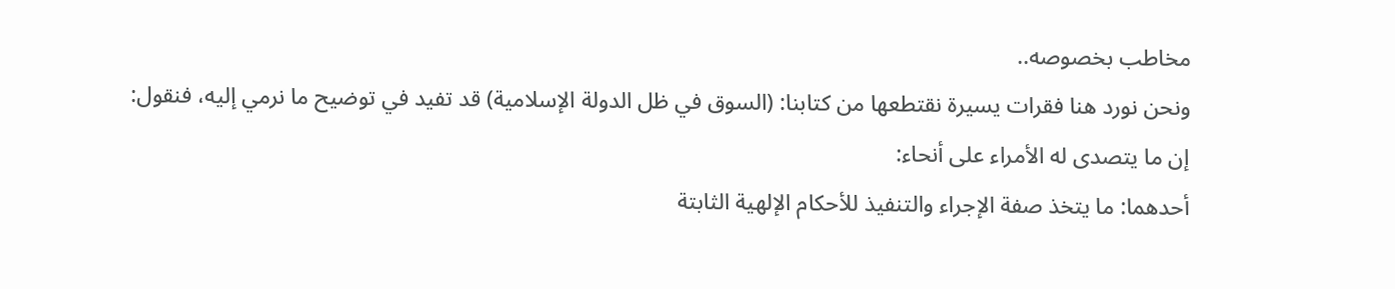مخاطب بخصوصه..
ونحن نورد هنا فقرات يسيرة نقتطعها من كتابنا: (السوق في ظل الدولة الإسلامية) قد تفيد في توضيح ما نرمي إليه، فنقول:
إن ما يتصدى له الأمراء على أنحاء:
أحدهما: ما يتخذ صفة الإجراء والتنفيذ للأحكام الإلهية الثابتة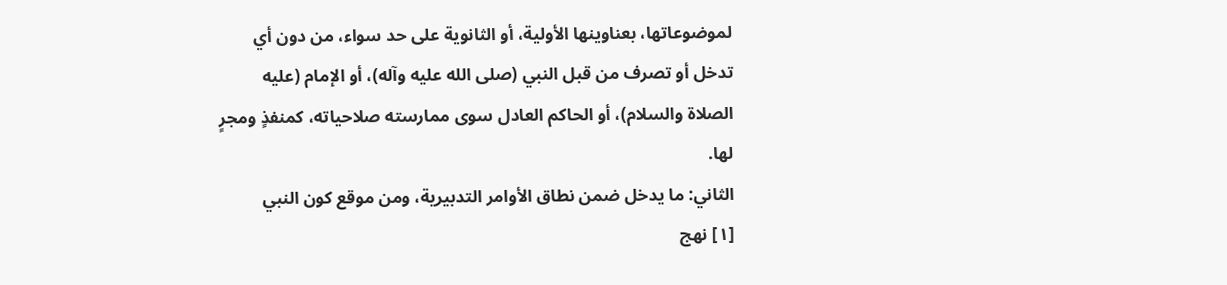لموضوعاتها، بعناوينها الأولية، أو الثانوية على حد سواء، من دون أي تدخل أو تصرف من قبل النبي (صلى الله عليه وآله)، أو الإمام (عليه الصلاة والسلام)، أو الحاكم العادل سوى ممارسته صلاحياته، كمنفذٍ ومجرٍ لها.
الثاني: ما يدخل ضمن نطاق الأوامر التدبيرية، ومن موقع كون النبي
[١] نهج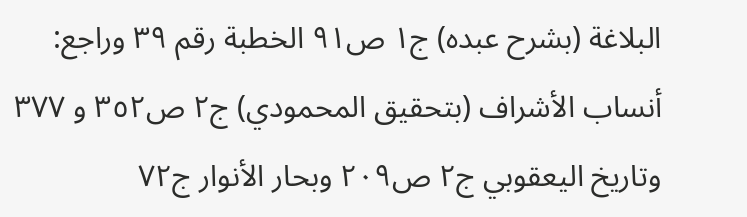البلاغة (بشرح عبده) ج١ ص٩١ الخطبة رقم ٣٩ وراجع: أنساب الأشراف (بتحقيق المحمودي) ج٢ ص٣٥٢ و ٣٧٧ وتاريخ اليعقوبي ج٢ ص٢٠٩ وبحار الأنوار ج٧٢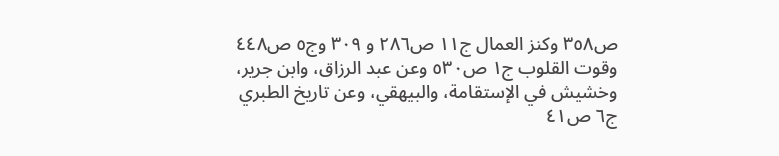ص٣٥٨ وكنز العمال ج١١ ص٢٨٦ و ٣٠٩ وج٥ ص٤٤٨ وقوت القلوب ج١ ص٥٣٠ وعن عبد الرزاق، وابن جرير، وخشيش في الإستقامة، والبيهقي، وعن تاريخ الطبري ج٦ ص٤١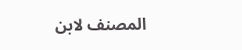المصنف لابن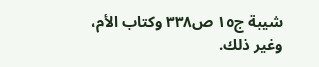شيبة ج١٥ ص٣٣٨ وكتاب الأم، وغير ذلك.